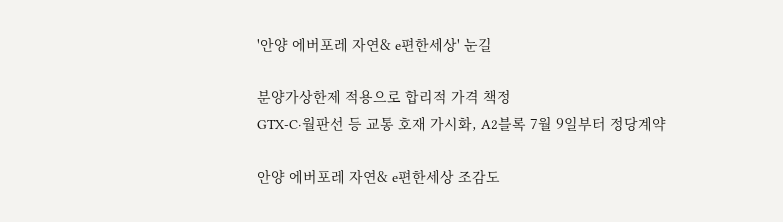'안양 에버포레 자연& e편한세상' 눈길

분양가상한제 적용으로 합리적 가격 책정
GTX-C·월판선 등 교통 호재 가시화, A2블록 7월 9일부터 정당계약

안양 에버포레 자연& e편한세상 조감도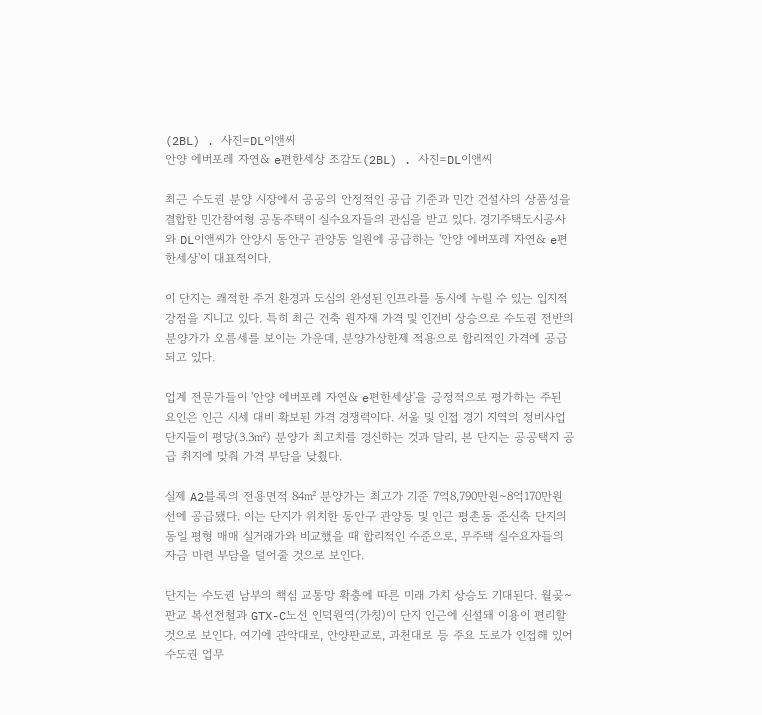(2BL) . 사진=DL이앤씨
안양 에버포레 자연& e편한세상 조감도(2BL) . 사진=DL이앤씨

최근 수도권 분양 시장에서 공공의 안정적인 공급 기준과 민간 건설사의 상품성을 결합한 민간참여형 공동주택이 실수요자들의 관심을 받고 있다. 경기주택도시공사와 DL이앤씨가 안양시 동안구 관양동 일원에 공급하는 '안양 에버포레 자연& e편한세상'이 대표적이다.

이 단지는 쾌적한 주거 환경과 도심의 완성된 인프라를 동시에 누릴 수 있는 입지적 강점을 지니고 있다. 특히 최근 건축 원자재 가격 및 인건비 상승으로 수도권 전반의 분양가가 오름세를 보이는 가운데, 분양가상한제 적용으로 합리적인 가격에 공급되고 있다.

업계 전문가들이 '안양 에버포레 자연& e편한세상'을 긍정적으로 평가하는 주된 요인은 인근 시세 대비 확보된 가격 경쟁력이다. 서울 및 인접 경기 지역의 정비사업 단지들이 평당(3.3㎡) 분양가 최고치를 경신하는 것과 달리, 본 단지는 공공택지 공급 취지에 맞춰 가격 부담을 낮췄다.

실제 A2블록의 전용면적 84㎡ 분양가는 최고가 기준 7억8,790만원~8억170만원 선에 공급됐다. 이는 단지가 위치한 동안구 관양동 및 인근 평촌동 준신축 단지의 동일 평형 매매 실거래가와 비교했을 때 합리적인 수준으로, 무주택 실수요자들의 자금 마련 부담을 덜어줄 것으로 보인다.

단지는 수도권 남부의 핵심 교통망 확충에 따른 미래 가치 상승도 기대된다. 월곶~판교 복선전철과 GTX-C노선 인덕원역(가칭)이 단지 인근에 신설돼 이용이 편리할 것으로 보인다. 여기에 관악대로, 안양판교로, 과천대로 등 주요 도로가 인접해 있어 수도권 업무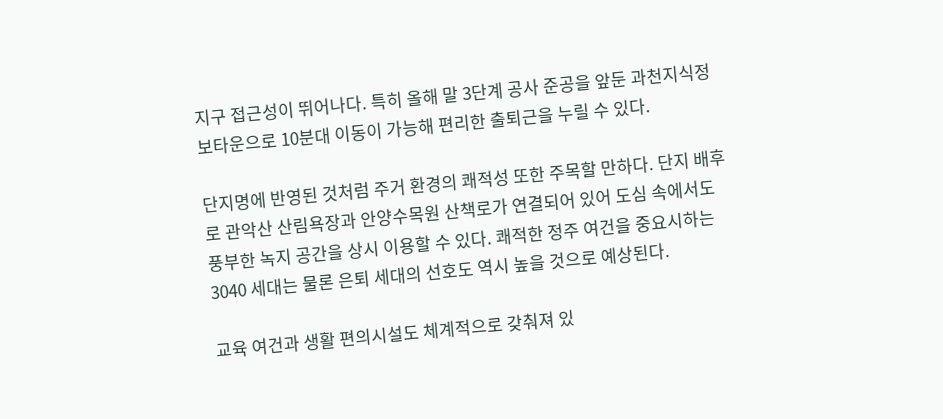지구 접근성이 뛰어나다. 특히 올해 말 3단계 공사 준공을 앞둔 과천지식정보타운으로 10분대 이동이 가능해 편리한 출퇴근을 누릴 수 있다.

단지명에 반영된 것처럼 주거 환경의 쾌적성 또한 주목할 만하다. 단지 배후로 관악산 산림욕장과 안양수목원 산책로가 연결되어 있어 도심 속에서도 풍부한 녹지 공간을 상시 이용할 수 있다. 쾌적한 정주 여건을 중요시하는 3040 세대는 물론 은퇴 세대의 선호도 역시 높을 것으로 예상된다.

교육 여건과 생활 편의시설도 체계적으로 갖춰져 있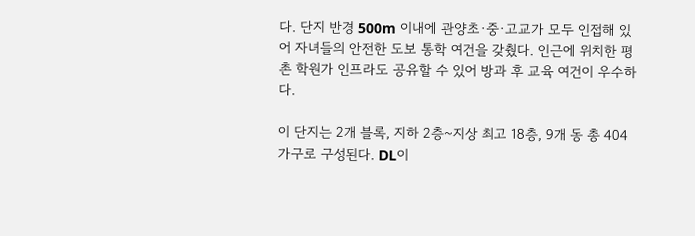다. 단지 반경 500m 이내에 관양초·중·고교가 모두 인접해 있어 자녀들의 안전한 도보 통학 여건을 갖췄다. 인근에 위치한 평촌 학원가 인프라도 공유할 수 있어 방과 후 교육 여건이 우수하다.

이 단지는 2개 블록, 지하 2층~지상 최고 18층, 9개 동 총 404가구로 구성된다. DL이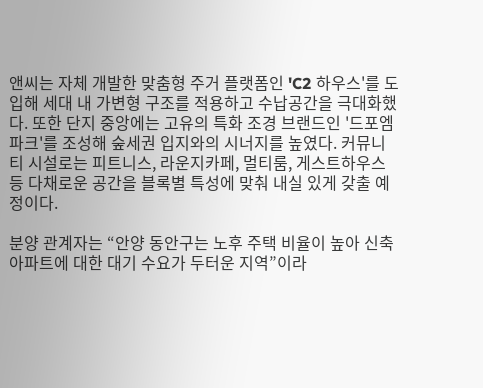앤씨는 자체 개발한 맞춤형 주거 플랫폼인 'C2 하우스'를 도입해 세대 내 가변형 구조를 적용하고 수납공간을 극대화했다. 또한 단지 중앙에는 고유의 특화 조경 브랜드인 '드포엠 파크'를 조성해 숲세권 입지와의 시너지를 높였다. 커뮤니티 시설로는 피트니스, 라운지카페, 멀티룸, 게스트하우스 등 다채로운 공간을 블록별 특성에 맞춰 내실 있게 갖출 예정이다.

분양 관계자는 “안양 동안구는 노후 주택 비율이 높아 신축 아파트에 대한 대기 수요가 두터운 지역”이라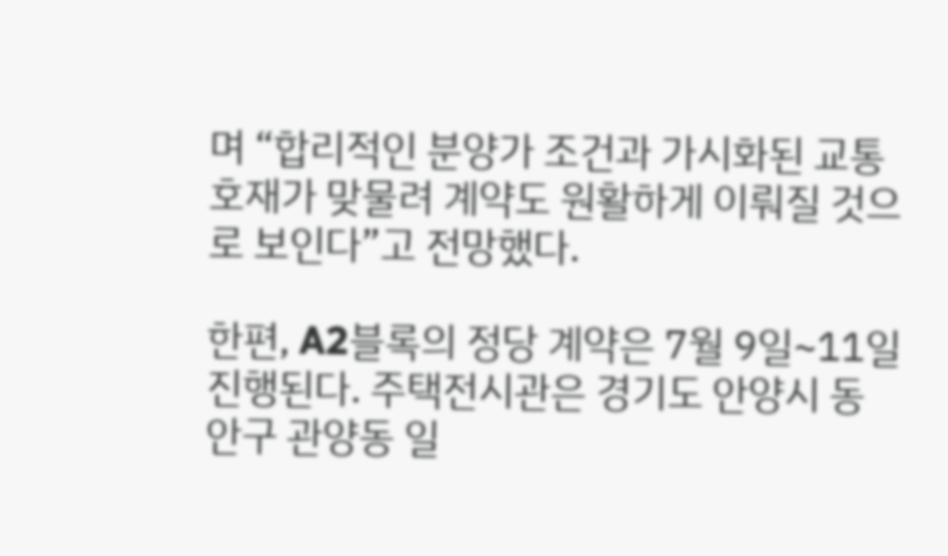며 “합리적인 분양가 조건과 가시화된 교통 호재가 맞물려 계약도 원활하게 이뤄질 것으로 보인다”고 전망했다.

한편, A2블록의 정당 계약은 7월 9일~11일 진행된다. 주택전시관은 경기도 안양시 동안구 관양동 일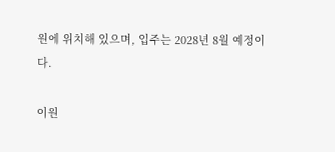원에 위치해 있으며, 입주는 2028년 8월 예정이다.

이원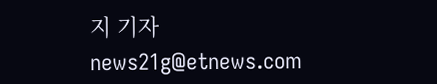지 기자 news21g@etnews.com